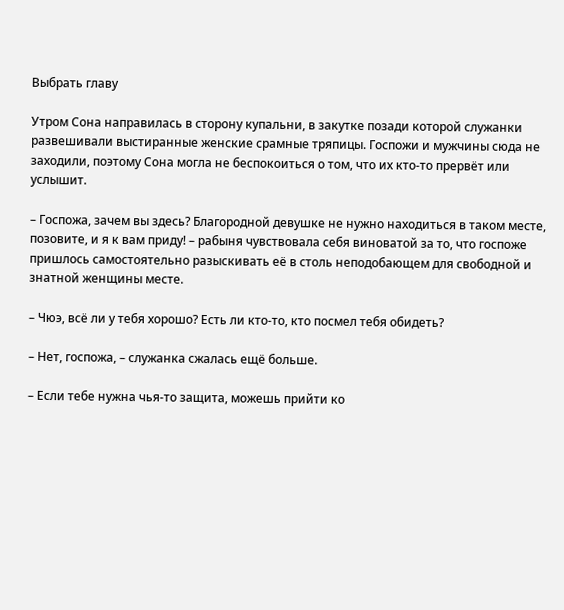Выбрать главу

Утром Сона направилась в сторону купальни, в закутке позади которой служанки развешивали выстиранные женские срамные тряпицы. Госпожи и мужчины сюда не заходили, поэтому Сона могла не беспокоиться о том, что их кто-то прервёт или услышит.

– Госпожа, зачем вы здесь? Благородной девушке не нужно находиться в таком месте, позовите, и я к вам приду! – рабыня чувствовала себя виноватой за то, что госпоже пришлось самостоятельно разыскивать её в столь неподобающем для свободной и знатной женщины месте.

– Чюэ, всё ли у тебя хорошо? Есть ли кто-то, кто посмел тебя обидеть?

– Нет, госпожа, – служанка сжалась ещё больше.

– Если тебе нужна чья-то защита, можешь прийти ко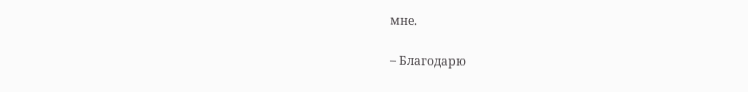мне.

– Благодарю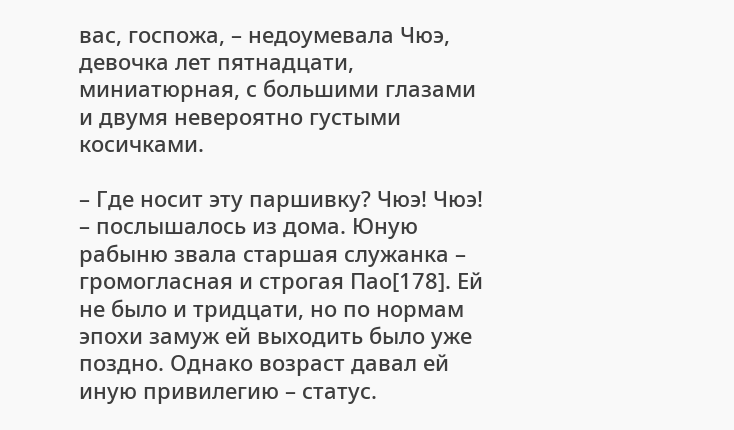вас, госпожа, – недоумевала Чюэ, девочка лет пятнадцати, миниатюрная, с большими глазами и двумя невероятно густыми косичками.

– Где носит эту паршивку? Чюэ! Чюэ! – послышалось из дома. Юную рабыню звала старшая служанка – громогласная и строгая Пао[178]. Ей не было и тридцати, но по нормам эпохи замуж ей выходить было уже поздно. Однако возраст давал ей иную привилегию – статус.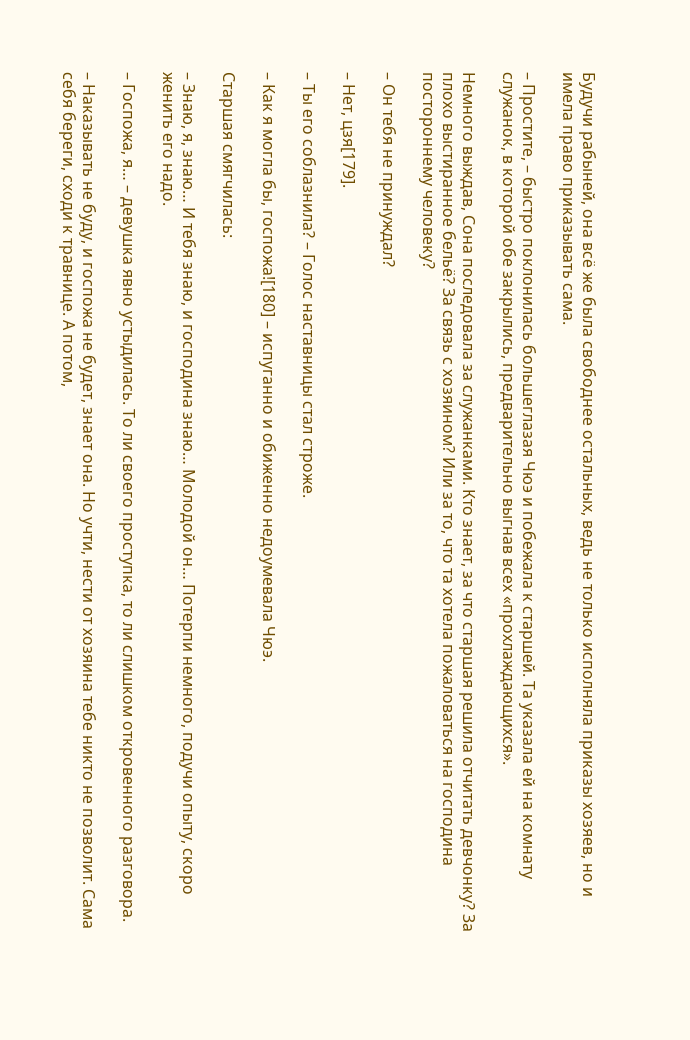Будучи рабыней, она всё же была свободнее остальных, ведь не только исполняла приказы хозяев, но и имела право приказывать сама.

– Простите, – быстро поклонилась большеглазая Чюэ и побежала к старшей. Та указала ей на комнату служанок, в которой обе закрылись, предварительно выгнав всех «прохлаждающихся».

Немного выждав, Сона последовала за служанками. Кто знает, за что старшая решила отчитать девчонку? За плохо выстиранное бельё? За связь с хозяином? Или за то, что та хотела пожаловаться на господина постороннему человеку?

– Он тебя не принуждал?

– Нет, цзя[179].

– Ты его соблазнила? – Голос наставницы стал строже.

– Как я могла бы, госпожа![180] – испуганно и обиженно недоумевала Чюэ.

Старшая смягчилась:

– Знаю, я, знаю… И тебя знаю, и господина знаю… Молодой он… Потерпи немного, подучи опыту, скоро женить его надо.

– Госпожа, я… – девушка явно устыдилась. То ли своего проступка, то ли слишком откровенного разговора.

– Наказывать не буду, и госпожа не будет, знает она. Но учти, нести от хозяина тебе никто не позволит. Сама себя береги, сходи к травнице. А потом,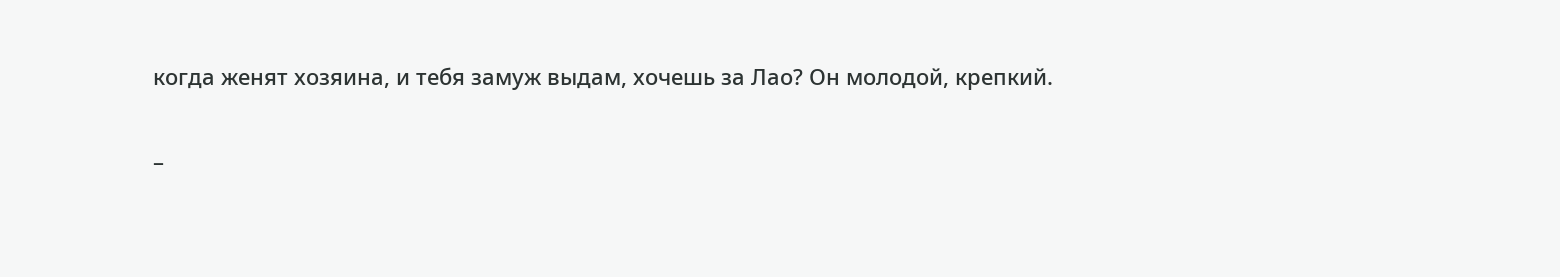когда женят хозяина, и тебя замуж выдам, хочешь за Лао? Он молодой, крепкий.

–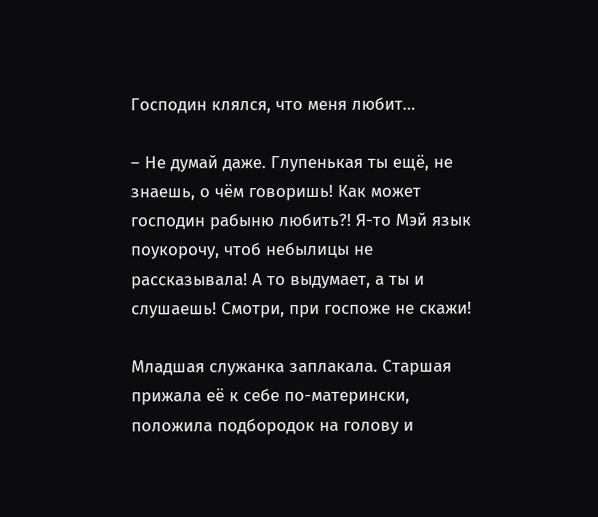Господин клялся, что меня любит…

– Не думай даже. Глупенькая ты ещё, не знаешь, о чём говоришь! Как может господин рабыню любить?! Я-то Мэй язык поукорочу, чтоб небылицы не рассказывала! А то выдумает, а ты и слушаешь! Смотри, при госпоже не скажи!

Младшая служанка заплакала. Старшая прижала её к себе по-матерински, положила подбородок на голову и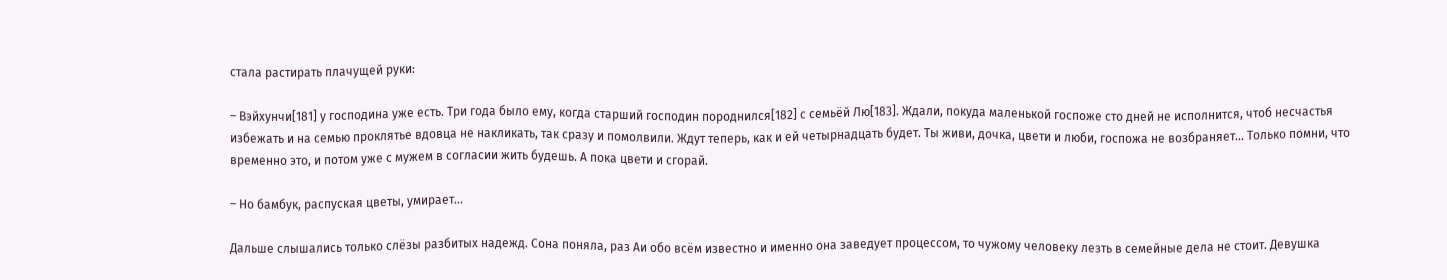стала растирать плачущей руки:

– Вэйхунчи[181] у господина уже есть. Три года было ему, когда старший господин породнился[182] с семьёй Лю[183]. Ждали, покуда маленькой госпоже сто дней не исполнится, чтоб несчастья избежать и на семью проклятье вдовца не накликать, так сразу и помолвили. Ждут теперь, как и ей четырнадцать будет. Ты живи, дочка, цвети и люби, госпожа не возбраняет… Только помни, что временно это, и потом уже с мужем в согласии жить будешь. А пока цвети и сгорай.

– Но бамбук, распуская цветы, умирает…

Дальше слышались только слёзы разбитых надежд. Сона поняла, раз Аи обо всём известно и именно она заведует процессом, то чужому человеку лезть в семейные дела не стоит. Девушка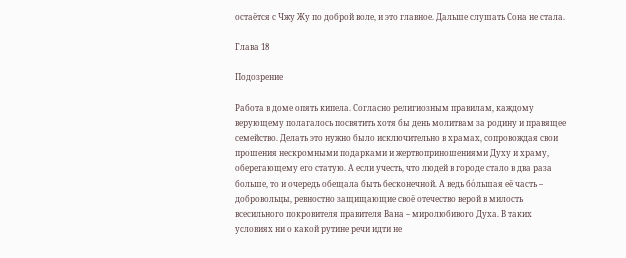остаётся с Чжу Жу по доброй воле, и это главное. Дальше слушать Сона не стала.

Глава 18

Подозрение

Работа в доме опять кипела. Согласно религиозным правилам, каждому верующему полагалось посвятить хотя бы день молитвам за родину и правящее семейство. Делать это нужно было исключительно в храмах, сопровождая свои прошения нескромными подарками и жертвоприношениями Духу и храму, оберегающему его статую. А если учесть, что людей в городе стало в два раза больше, то и очередь обещала быть бесконечной. А ведь бо́льшая её часть – добровольцы, ревностно защищающие своё отечество верой в милость всесильного покровителя правителя Вана – миролюбивого Духа. В таких условиях ни о какой рутине речи идти не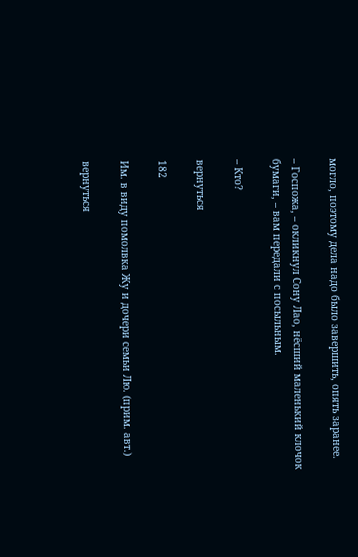могло, поэтому дела надо было завершить, опять заранее.

– Госпожа, – окликнул Сону Лао, нёсший маленький клочок бумаги, – вам передали с посыльным.

– Кто?

вернуться

182

Им. в виду помолвка Жу и дочери семьи Лю. (прим. авт.)

вернуться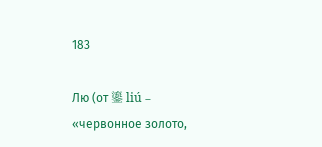183

Лю (от 鎏 liú – «червонное золото,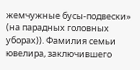жемчужные бусы-подвески» (на парадных головных уборах)). Фамилия семьи ювелира, заключившего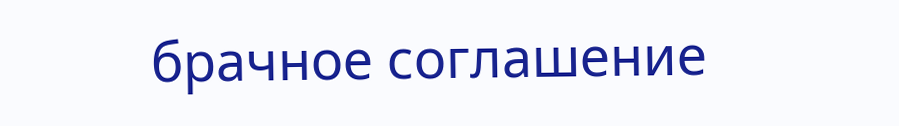брачное соглашение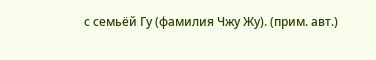с семьёй Гу (фамилия Чжу Жу). (прим. авт.)